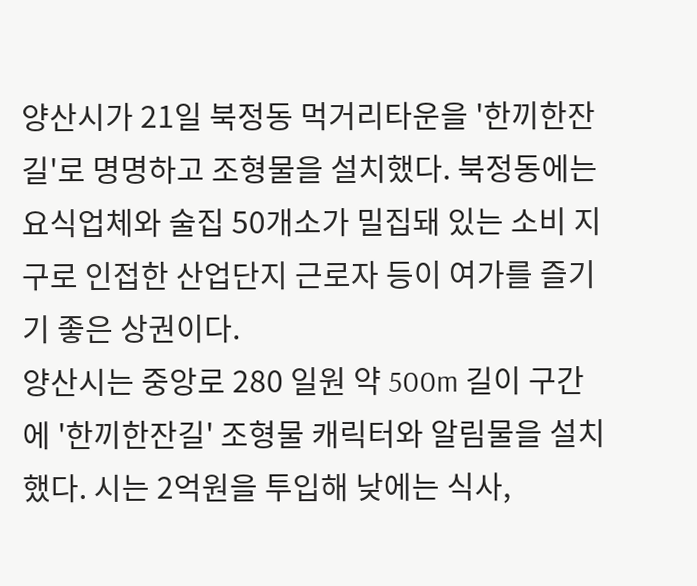양산시가 21일 북정동 먹거리타운을 '한끼한잔길'로 명명하고 조형물을 설치했다. 북정동에는 요식업체와 술집 50개소가 밀집돼 있는 소비 지구로 인접한 산업단지 근로자 등이 여가를 즐기기 좋은 상권이다.
양산시는 중앙로 280 일원 약 500m 길이 구간에 '한끼한잔길' 조형물 캐릭터와 알림물을 설치했다. 시는 2억원을 투입해 낮에는 식사,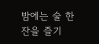밤에는 술 한 잔을 즐기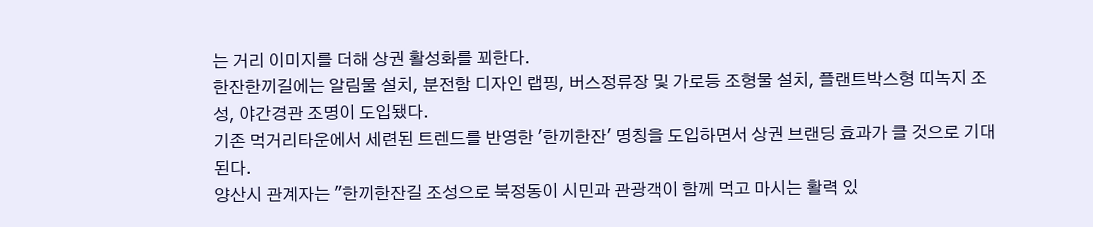는 거리 이미지를 더해 상권 활성화를 꾀한다.
한잔한끼길에는 알림물 설치, 분전함 디자인 랩핑, 버스정류장 및 가로등 조형물 설치, 플랜트박스형 띠녹지 조성, 야간경관 조명이 도입됐다.
기존 먹거리타운에서 세련된 트렌드를 반영한 '한끼한잔' 명칭을 도입하면서 상권 브랜딩 효과가 클 것으로 기대된다.
양산시 관계자는 "한끼한잔길 조성으로 북정동이 시민과 관광객이 함께 먹고 마시는 활력 있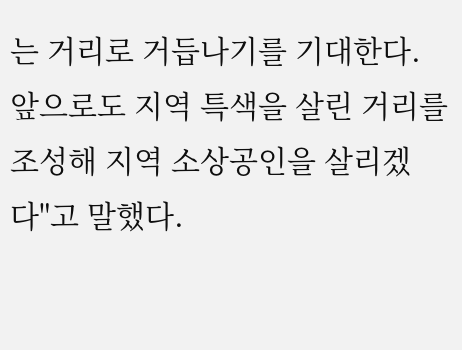는 거리로 거듭나기를 기대한다. 앞으로도 지역 특색을 살린 거리를 조성해 지역 소상공인을 살리겠다"고 말했다.